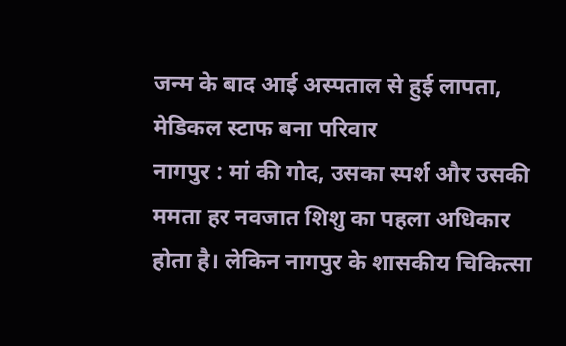जन्म के बाद आई अस्पताल से हुई लापता, मेडिकल स्टाफ बना परिवार
नागपुर : मां की गोद, उसका स्पर्श और उसकी ममता हर नवजात शिशु का पहला अधिकार होता है। लेकिन नागपुर के शासकीय चिकित्सा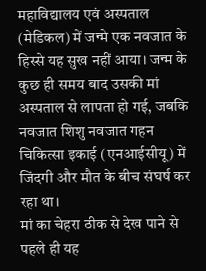महाविद्यालय एवं अस्पताल (मेडिकल) में जन्मे एक नवजात के हिस्से यह सुख नहीं आया। जन्म के कुछ ही समय बाद उसकी मां अस्पताल से लापता हो गई, जबकि नवजात शिशु नवजात गहन चिकित्सा इकाई (एनआईसीयू) में जिंदगी और मौत के बीच संघर्ष कर रहा था।
मां का चेहरा ठीक से देख पाने से पहले ही यह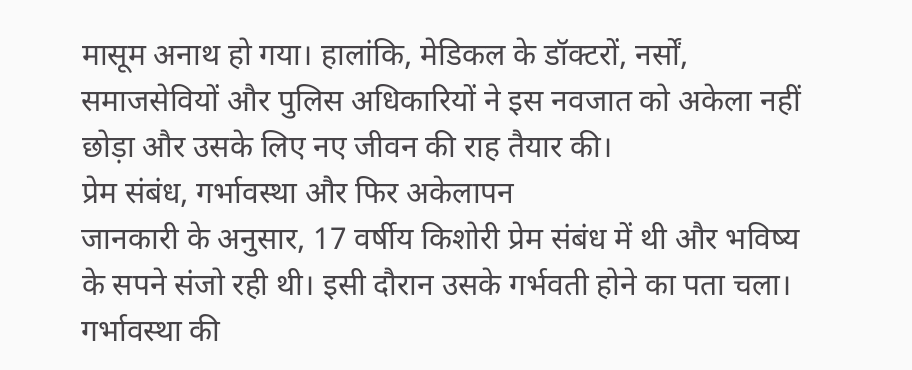मासूम अनाथ हो गया। हालांकि, मेडिकल के डॉक्टरों, नर्सों, समाजसेवियों और पुलिस अधिकारियों ने इस नवजात को अकेला नहीं छोड़ा और उसके लिए नए जीवन की राह तैयार की।
प्रेम संबंध, गर्भावस्था और फिर अकेलापन
जानकारी के अनुसार, 17 वर्षीय किशोरी प्रेम संबंध में थी और भविष्य के सपने संजो रही थी। इसी दौरान उसके गर्भवती होने का पता चला। गर्भावस्था की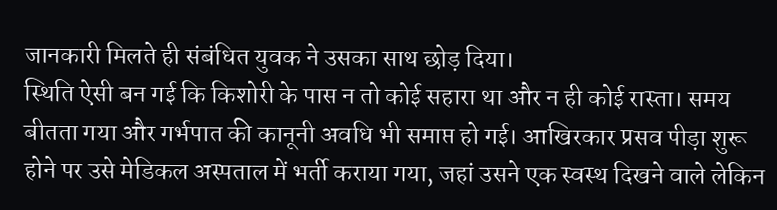जानकारी मिलते ही संबंधित युवक ने उसका साथ छोड़ दिया।
स्थिति ऐसी बन गई कि किशोरी के पास न तो कोई सहारा था और न ही कोई रास्ता। समय बीतता गया और गर्भपात की कानूनी अवधि भी समाप्त हो गई। आखिरकार प्रसव पीड़ा शुरू होने पर उसे मेडिकल अस्पताल में भर्ती कराया गया, जहां उसने एक स्वस्थ दिखने वाले लेकिन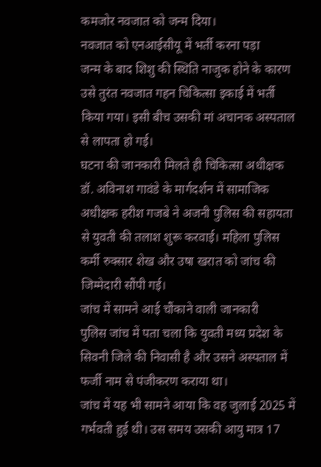कमजोर नवजात को जन्म दिया।
नवजात को एनआईसीयू में भर्ती करना पड़ा
जन्म के बाद शिशु की स्थिति नाजुक होने के कारण उसे तुरंत नवजात गहन चिकित्सा इकाई में भर्ती किया गया। इसी बीच उसकी मां अचानक अस्पताल से लापता हो गई।
घटना की जानकारी मिलते ही चिकित्सा अधीक्षक डॉ. अविनाश गावंडे के मार्गदर्शन में सामाजिक अधीक्षक हरीश गजबे ने अजनी पुलिस की सहायता से युवती की तलाश शुरू करवाई। महिला पुलिस कर्मी रुक्सार शेख और उषा खरात को जांच की जिम्मेदारी सौंपी गई।
जांच में सामने आई चौंकाने वाली जानकारी
पुलिस जांच में पता चला कि युवती मध्य प्रदेश के सिवनी जिले की निवासी है और उसने अस्पताल में फर्जी नाम से पंजीकरण कराया था।
जांच में यह भी सामने आया कि वह जुलाई 2025 में गर्भवती हुई थी। उस समय उसकी आयु मात्र 17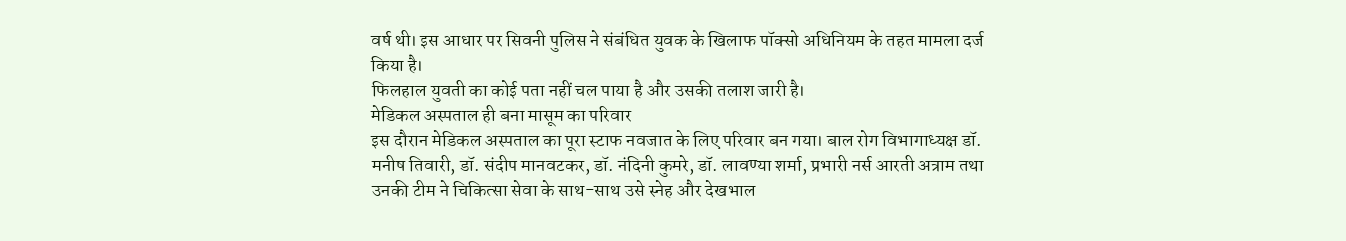वर्ष थी। इस आधार पर सिवनी पुलिस ने संबंधित युवक के खिलाफ पॉक्सो अधिनियम के तहत मामला दर्ज किया है।
फिलहाल युवती का कोई पता नहीं चल पाया है और उसकी तलाश जारी है।
मेडिकल अस्पताल ही बना मासूम का परिवार
इस दौरान मेडिकल अस्पताल का पूरा स्टाफ नवजात के लिए परिवार बन गया। बाल रोग विभागाध्यक्ष डॉ. मनीष तिवारी, डॉ. संदीप मानवटकर, डॉ. नंदिनी कुमरे, डॉ. लावण्या शर्मा, प्रभारी नर्स आरती अत्राम तथा उनकी टीम ने चिकित्सा सेवा के साथ-साथ उसे स्नेह और देखभाल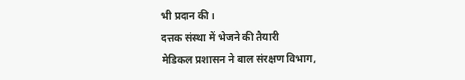भी प्रदान की।
दत्तक संस्था में भेजने की तैयारी
मेडिकल प्रशासन ने बाल संरक्षण विभाग,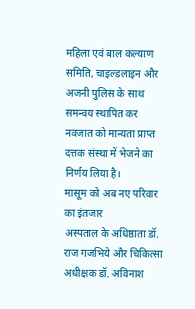महिला एवं बाल कल्याण समिति, चाइल्डलाइन और अजनी पुलिस के साथ समन्वय स्थापित कर नवजात को मान्यता प्राप्त दत्तक संस्था में भेजने का निर्णय लिया है।
मासूम को अब नए परिवार का इंतजार
अस्पताल के अधिष्ठाता डॉ. राज गजभिये और चिकित्सा अधीक्षक डॉ. अविनाश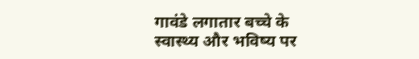गावंडे लगातार बच्चे के स्वास्थ्य और भविष्य पर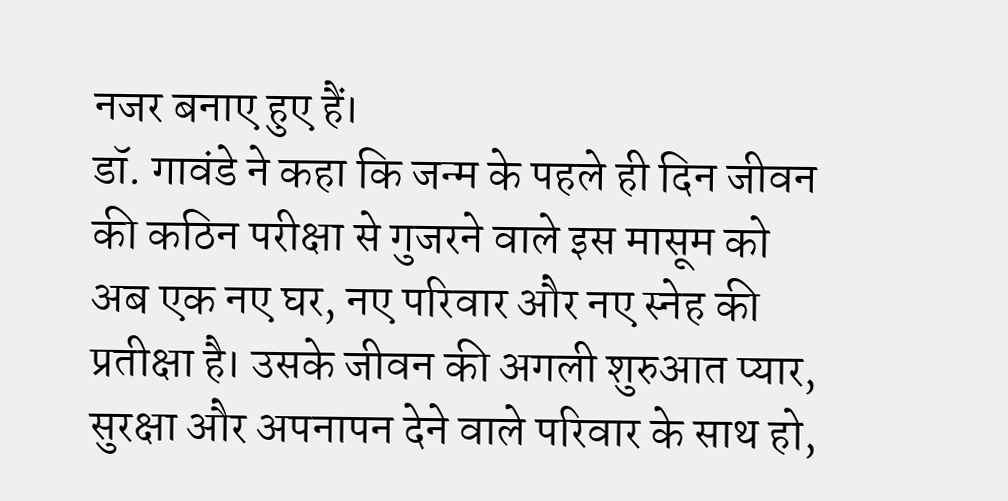नजर बनाए हुए हैं।
डॉ. गावंडे ने कहा कि जन्म के पहले ही दिन जीवन की कठिन परीक्षा से गुजरने वाले इस मासूम को अब एक नए घर, नए परिवार और नए स्नेह की प्रतीक्षा है। उसके जीवन की अगली शुरुआत प्यार, सुरक्षा और अपनापन देने वाले परिवार के साथ हो,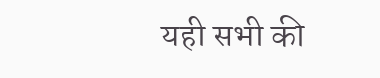यही सभी की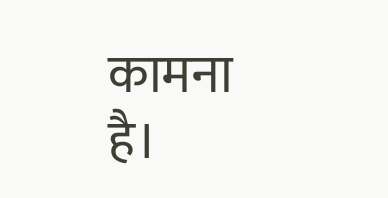कामना है।